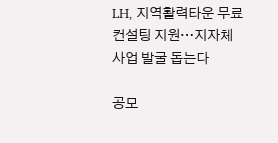LH, 지역활력타운 무료 컨설팅 지원…지자체 사업 발굴 돕는다

공모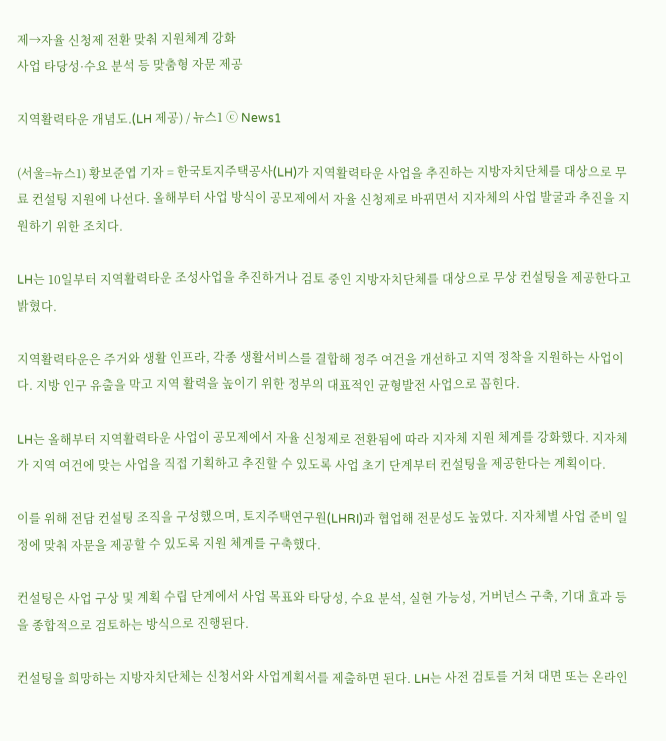제→자율 신청제 전환 맞춰 지원체계 강화
사업 타당성·수요 분석 등 맞춤형 자문 제공

지역활력타운 개념도.(LH 제공) / 뉴스1 ⓒ News1

(서울=뉴스1) 황보준엽 기자 = 한국토지주택공사(LH)가 지역활력타운 사업을 추진하는 지방자치단체를 대상으로 무료 컨설팅 지원에 나선다. 올해부터 사업 방식이 공모제에서 자율 신청제로 바뀌면서 지자체의 사업 발굴과 추진을 지원하기 위한 조치다.

LH는 10일부터 지역활력타운 조성사업을 추진하거나 검토 중인 지방자치단체를 대상으로 무상 컨설팅을 제공한다고 밝혔다.

지역활력타운은 주거와 생활 인프라, 각종 생활서비스를 결합해 정주 여건을 개선하고 지역 정착을 지원하는 사업이다. 지방 인구 유출을 막고 지역 활력을 높이기 위한 정부의 대표적인 균형발전 사업으로 꼽힌다.

LH는 올해부터 지역활력타운 사업이 공모제에서 자율 신청제로 전환됨에 따라 지자체 지원 체계를 강화했다. 지자체가 지역 여건에 맞는 사업을 직접 기획하고 추진할 수 있도록 사업 초기 단계부터 컨설팅을 제공한다는 계획이다.

이를 위해 전담 컨설팅 조직을 구성했으며, 토지주택연구원(LHRI)과 협업해 전문성도 높였다. 지자체별 사업 준비 일정에 맞춰 자문을 제공할 수 있도록 지원 체계를 구축했다.

컨설팅은 사업 구상 및 계획 수립 단계에서 사업 목표와 타당성, 수요 분석, 실현 가능성, 거버넌스 구축, 기대 효과 등을 종합적으로 검토하는 방식으로 진행된다.

컨설팅을 희망하는 지방자치단체는 신청서와 사업계획서를 제출하면 된다. LH는 사전 검토를 거쳐 대면 또는 온라인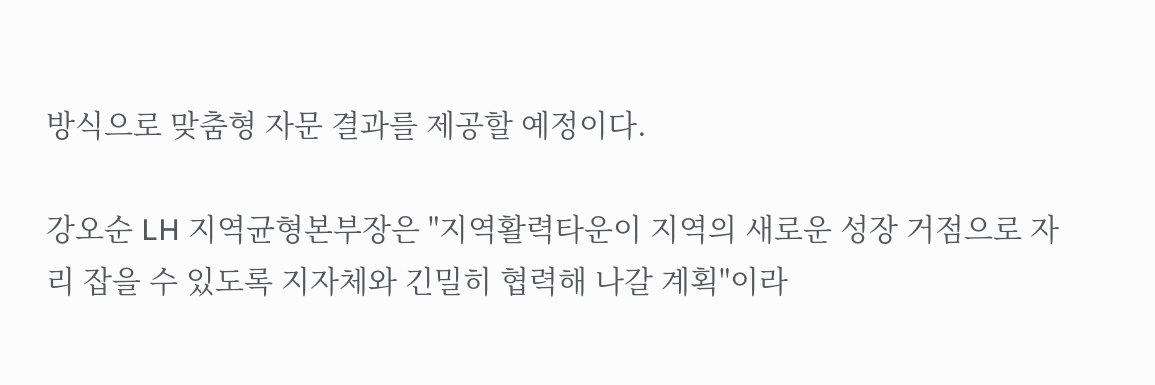방식으로 맞춤형 자문 결과를 제공할 예정이다.

강오순 LH 지역균형본부장은 "지역활력타운이 지역의 새로운 성장 거점으로 자리 잡을 수 있도록 지자체와 긴밀히 협력해 나갈 계획"이라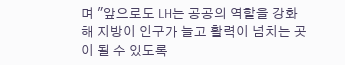며 "앞으로도 LH는 공공의 역할을 강화해 지방이 인구가 늘고 활력이 넘치는 곳이 될 수 있도록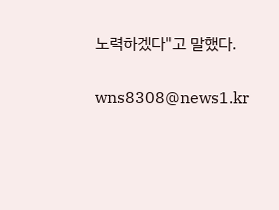노력하겠다"고 말했다.

wns8308@news1.kr